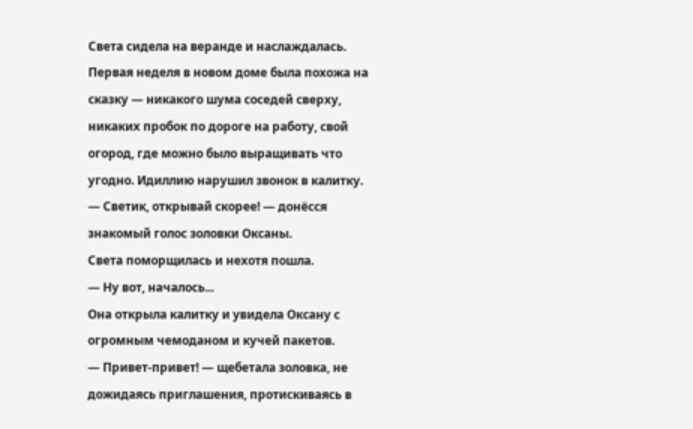Света сидела на веранде и наслаждалась. Первая неделя в новом доме была похожа на сказку — никакого шума соседей сверху, никаких пробок по дороге на работу, свой огород, где можно было выращивать что угодно. Идиллию нарушил звонок в калитку.
— Светик, открывай скорее! — донёсся знакомый голос золовки Оксаны.
Света поморщилась и нехотя пошла.
— Ну вот, началось...
Она открыла калитку и увидела Оксану с огромным чемоданом и кучей пакетов.
— Привет-привет! — щебетала золовка, не дожидаясь приглашения, протискиваясь в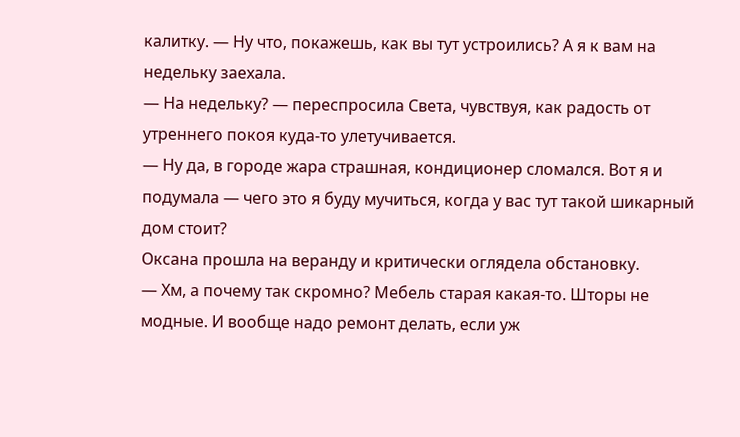калитку. — Ну что, покажешь, как вы тут устроились? А я к вам на недельку заехала.
— На недельку? — переспросила Света, чувствуя, как радость от утреннего покоя куда-то улетучивается.
— Ну да, в городе жара страшная, кондиционер сломался. Вот я и подумала — чего это я буду мучиться, когда у вас тут такой шикарный дом стоит?
Оксана прошла на веранду и критически оглядела обстановку.
— Хм, а почему так скромно? Мебель старая какая-то. Шторы не модные. И вообще надо ремонт делать, если уж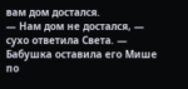вам дом достался.
— Нам дом не достался, — сухо ответила Света. — Бабушка оставила его Мише по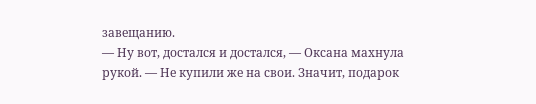завещанию.
— Ну вот, достался и достался, — Оксана махнула рукой. — Не купили же на свои. Значит, подарок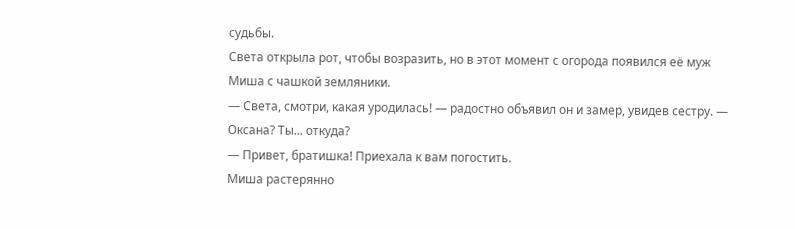судьбы.
Света открыла рот, чтобы возразить, но в этот момент с огорода появился её муж Миша с чашкой земляники.
— Света, смотри, какая уродилась! — радостно объявил он и замер, увидев сестру. — Оксана? Ты... откуда?
— Привет, братишка! Приехала к вам погостить.
Миша растерянно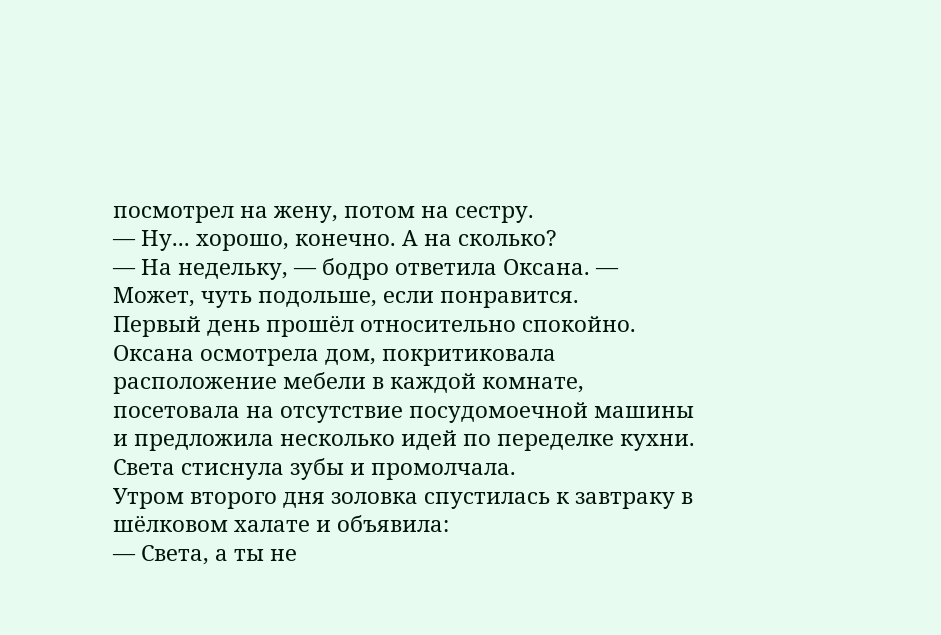посмотрел на жену, потом на сестру.
— Ну... хорошо, конечно. А на сколько?
— На недельку, — бодро ответила Оксана. — Может, чуть подольше, если понравится.
Первый день прошёл относительно спокойно. Оксана осмотрела дом, покритиковала расположение мебели в каждой комнате, посетовала на отсутствие посудомоечной машины и предложила несколько идей по переделке кухни. Света стиснула зубы и промолчала.
Утром второго дня золовка спустилась к завтраку в шёлковом халате и объявила:
— Света, а ты не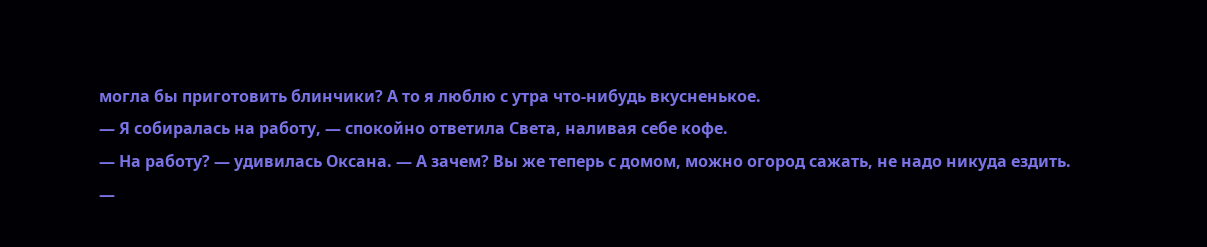могла бы приготовить блинчики? А то я люблю с утра что-нибудь вкусненькое.
— Я собиралась на работу, — спокойно ответила Света, наливая себе кофе.
— На работу? — удивилась Оксана. — А зачем? Вы же теперь с домом, можно огород сажать, не надо никуда ездить.
—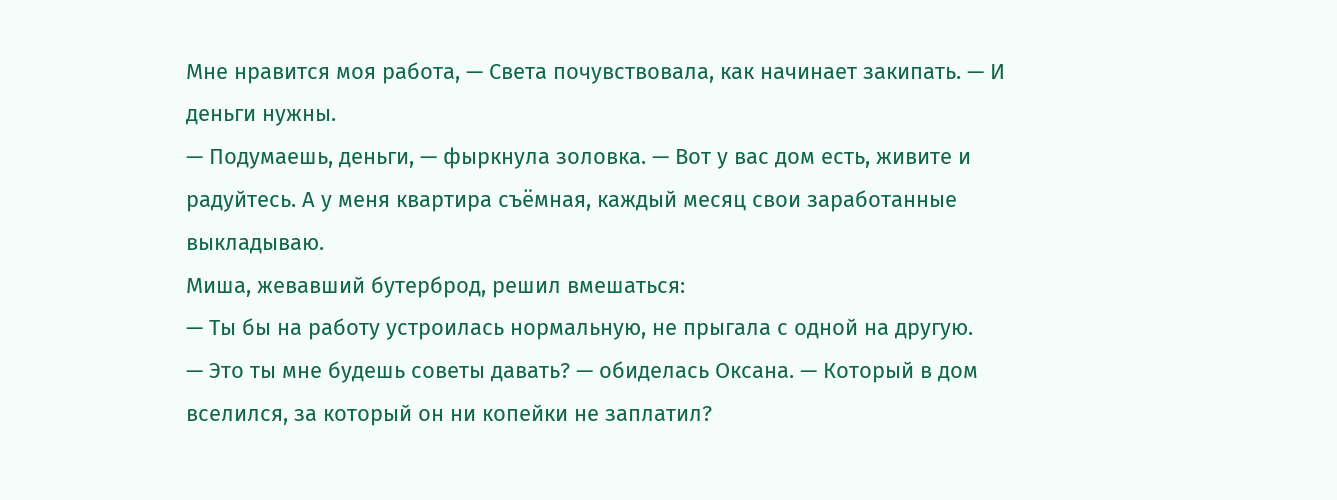Мне нравится моя работа, — Света почувствовала, как начинает закипать. — И деньги нужны.
— Подумаешь, деньги, — фыркнула золовка. — Вот у вас дом есть, живите и радуйтесь. А у меня квартира съёмная, каждый месяц свои заработанные выкладываю.
Миша, жевавший бутерброд, решил вмешаться:
— Ты бы на работу устроилась нормальную, не прыгала с одной на другую.
— Это ты мне будешь советы давать? — обиделась Оксана. — Который в дом вселился, за который он ни копейки не заплатил?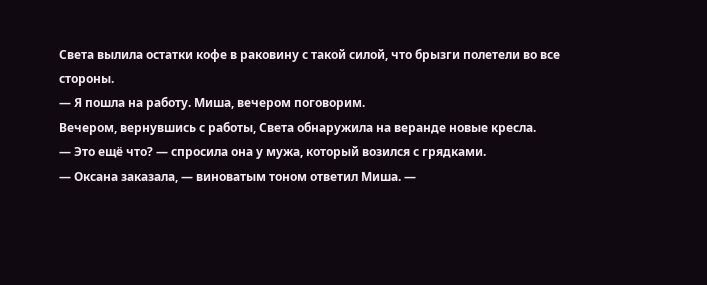Света вылила остатки кофе в раковину с такой силой, что брызги полетели во все стороны.
— Я пошла на работу. Миша, вечером поговорим.
Вечером, вернувшись с работы, Света обнаружила на веранде новые кресла.
— Это ещё что? — спросила она у мужа, который возился с грядками.
— Оксана заказала, — виноватым тоном ответил Миша. —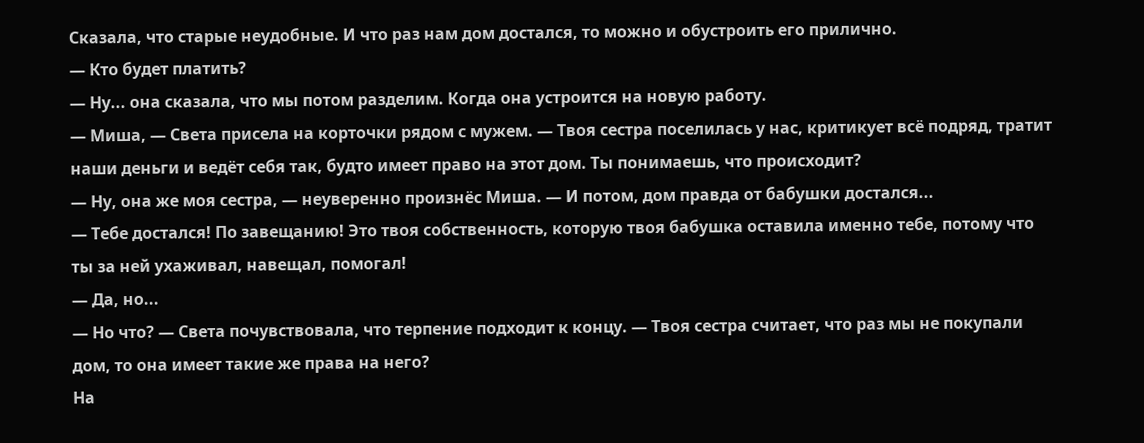Сказала, что старые неудобные. И что раз нам дом достался, то можно и обустроить его прилично.
— Кто будет платить?
— Ну... она сказала, что мы потом разделим. Когда она устроится на новую работу.
— Миша, — Света присела на корточки рядом с мужем. — Твоя сестра поселилась у нас, критикует всё подряд, тратит наши деньги и ведёт себя так, будто имеет право на этот дом. Ты понимаешь, что происходит?
— Ну, она же моя сестра, — неуверенно произнёс Миша. — И потом, дом правда от бабушки достался...
— Тебе достался! По завещанию! Это твоя собственность, которую твоя бабушка оставила именно тебе, потому что ты за ней ухаживал, навещал, помогал!
— Да, но...
— Но что? — Света почувствовала, что терпение подходит к концу. — Твоя сестра считает, что раз мы не покупали дом, то она имеет такие же права на него?
На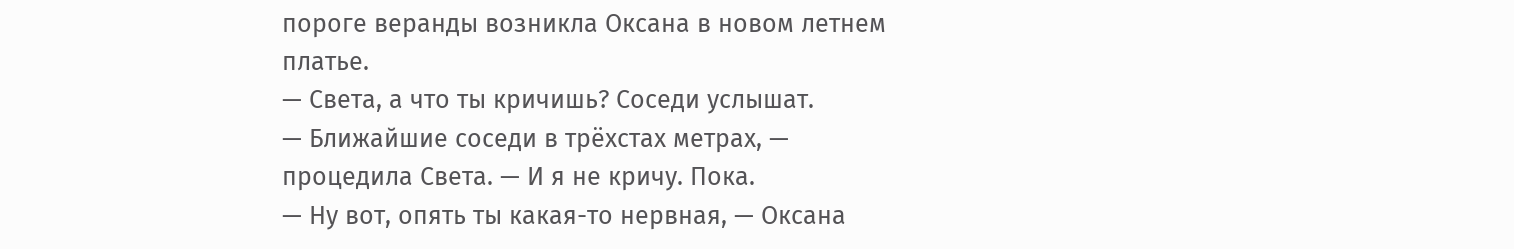пороге веранды возникла Оксана в новом летнем платье.
— Света, а что ты кричишь? Соседи услышат.
— Ближайшие соседи в трёхстах метрах, — процедила Света. — И я не кричу. Пока.
— Ну вот, опять ты какая-то нервная, — Оксана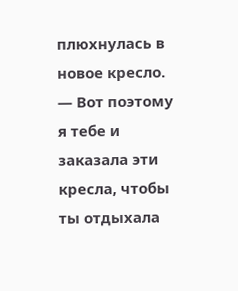плюхнулась в новое кресло. — Вот поэтому я тебе и заказала эти кресла, чтобы ты отдыхала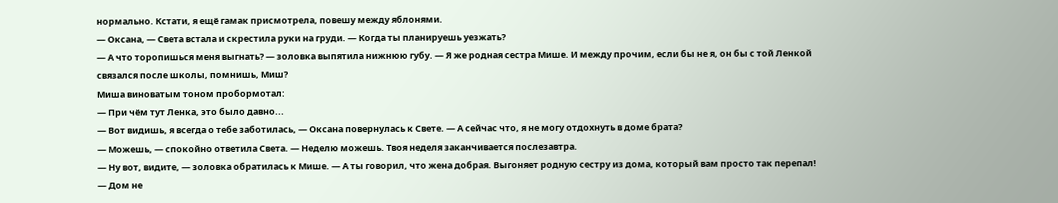нормально. Кстати, я ещё гамак присмотрела, повешу между яблонями.
— Оксана, — Света встала и скрестила руки на груди. — Когда ты планируешь уезжать?
— А что торопишься меня выгнать? — золовка выпятила нижнюю губу. — Я же родная сестра Мише. И между прочим, если бы не я, он бы с той Ленкой связался после школы, помнишь, Миш?
Миша виноватым тоном пробормотал:
— При чём тут Ленка, это было давно...
— Вот видишь, я всегда о тебе заботилась, — Оксана повернулась к Свете. — А сейчас что, я не могу отдохнуть в доме брата?
— Можешь, — спокойно ответила Света. — Неделю можешь. Твоя неделя заканчивается послезавтра.
— Ну вот, видите, — золовка обратилась к Мише. — А ты говорил, что жена добрая. Выгоняет родную сестру из дома, который вам просто так перепал!
— Дом не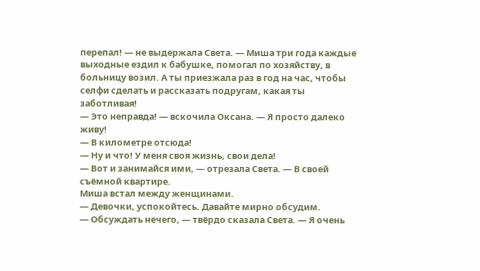перепал! — не выдержала Света. — Миша три года каждые выходные ездил к бабушке, помогал по хозяйству, в больницу возил. А ты приезжала раз в год на час, чтобы селфи сделать и рассказать подругам, какая ты заботливая!
— Это неправда! — вскочила Оксана. — Я просто далеко живу!
— В километре отсюда!
— Ну и что! У меня своя жизнь, свои дела!
— Вот и занимайся ими, — отрезала Света. — В своей съёмной квартире.
Миша встал между женщинами.
— Девочки, успокойтесь. Давайте мирно обсудим.
— Обсуждать нечего, — твёрдо сказала Света. — Я очень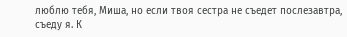люблю тебя, Миша, но если твоя сестра не съедет послезавтра, съеду я. К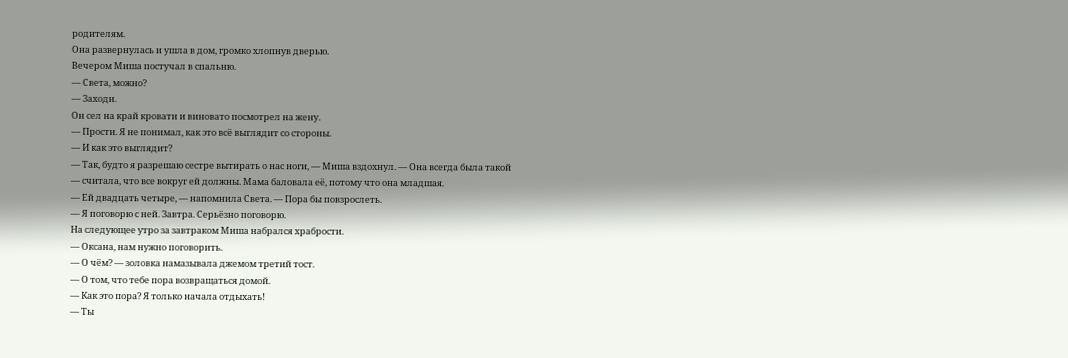родителям.
Она развернулась и ушла в дом, громко хлопнув дверью.
Вечером Миша постучал в спальню.
— Света, можно?
— Заходи.
Он сел на край кровати и виновато посмотрел на жену.
— Прости. Я не понимал, как это всё выглядит со стороны.
— И как это выглядит?
— Так, будто я разрешаю сестре вытирать о нас ноги, — Миша вздохнул. — Она всегда была такой — считала, что все вокруг ей должны. Мама баловала её, потому что она младшая.
— Ей двадцать четыре, — напомнила Света. — Пора бы повзрослеть.
— Я поговорю с ней. Завтра. Серьёзно поговорю.
На следующее утро за завтраком Миша набрался храбрости.
— Оксана, нам нужно поговорить.
— О чём? — золовка намазывала джемом третий тост.
— О том, что тебе пора возвращаться домой.
— Как это пора? Я только начала отдыхать!
— Ты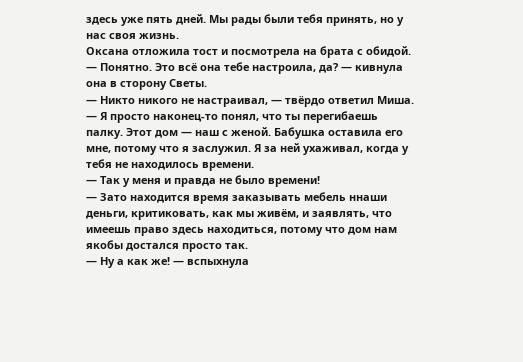здесь уже пять дней. Мы рады были тебя принять, но у нас своя жизнь.
Оксана отложила тост и посмотрела на брата с обидой.
— Понятно. Это всё она тебе настроила, да? — кивнула она в сторону Светы.
— Никто никого не настраивал, — твёрдо ответил Миша. — Я просто наконец-то понял, что ты перегибаешь палку. Этот дом — наш с женой. Бабушка оставила его мне, потому что я заслужил. Я за ней ухаживал, когда у тебя не находилось времени.
— Так у меня и правда не было времени!
— Зато находится время заказывать мебель ннаши деньги, критиковать, как мы живём, и заявлять, что имеешь право здесь находиться, потому что дом нам якобы достался просто так.
— Ну а как же! — вспыхнула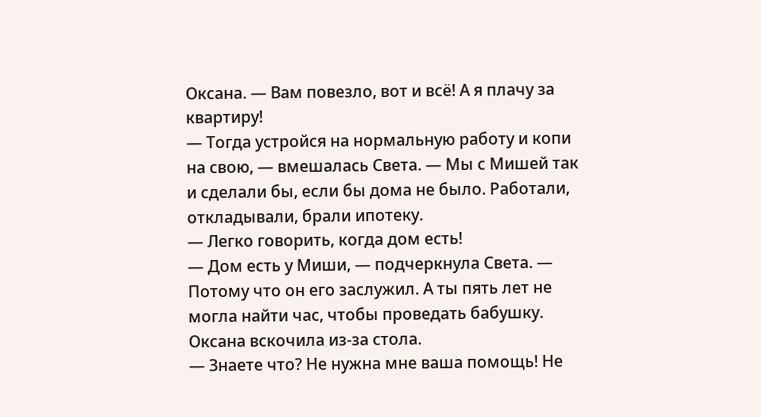Оксана. — Вам повезло, вот и всё! А я плачу за квартиру!
— Тогда устройся на нормальную работу и копи на свою, — вмешалась Света. — Мы с Мишей так и сделали бы, если бы дома не было. Работали, откладывали, брали ипотеку.
— Легко говорить, когда дом есть!
— Дом есть у Миши, — подчеркнула Света. — Потому что он его заслужил. А ты пять лет не могла найти час, чтобы проведать бабушку.
Оксана вскочила из-за стола.
— Знаете что? Не нужна мне ваша помощь! Не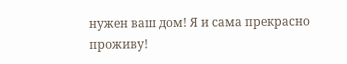нужен ваш дом! Я и сама прекрасно проживу!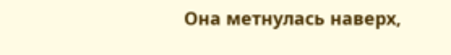Она метнулась наверх,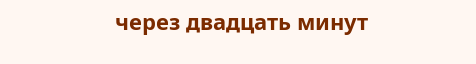через двадцать минут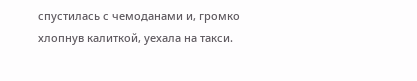спустилась с чемоданами и, громко хлопнув калиткой, уехала на такси.